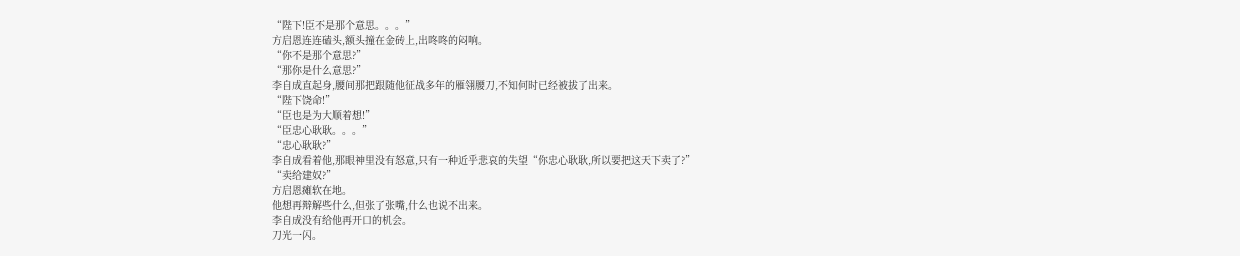“陛下!臣不是那个意思。。。”
方启恩连连磕头,额头撞在金砖上,出咚咚的闷响。
“你不是那个意思?”
“那你是什么意思?”
李自成直起身,腰间那把跟随他征战多年的雁翎腰刀,不知何时已经被拔了出来。
“陛下饶命!”
“臣也是为大顺着想!”
“臣忠心耿耿。。。”
“忠心耿耿?”
李自成看着他,那眼神里没有怒意,只有一种近乎悲哀的失望“你忠心耿耿,所以要把这天下卖了?”
“卖给建奴?”
方启恩瘫软在地。
他想再辩解些什么,但张了张嘴,什么也说不出来。
李自成没有给他再开口的机会。
刀光一闪。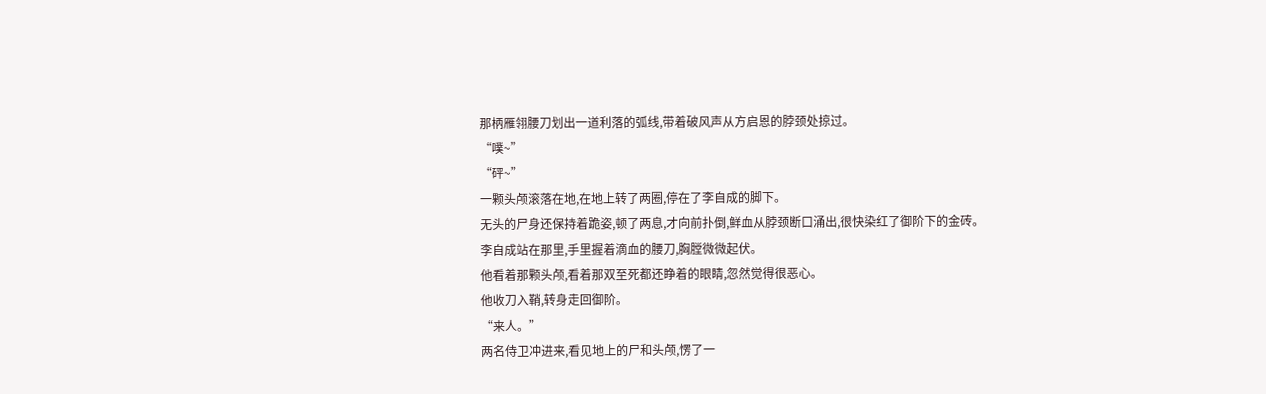那柄雁翎腰刀划出一道利落的弧线,带着破风声从方启恩的脖颈处掠过。
“噗~”
“砰~”
一颗头颅滚落在地,在地上转了两圈,停在了李自成的脚下。
无头的尸身还保持着跪姿,顿了两息,才向前扑倒,鲜血从脖颈断口涌出,很快染红了御阶下的金砖。
李自成站在那里,手里握着滴血的腰刀,胸膛微微起伏。
他看着那颗头颅,看着那双至死都还睁着的眼睛,忽然觉得很恶心。
他收刀入鞘,转身走回御阶。
“来人。”
两名侍卫冲进来,看见地上的尸和头颅,愣了一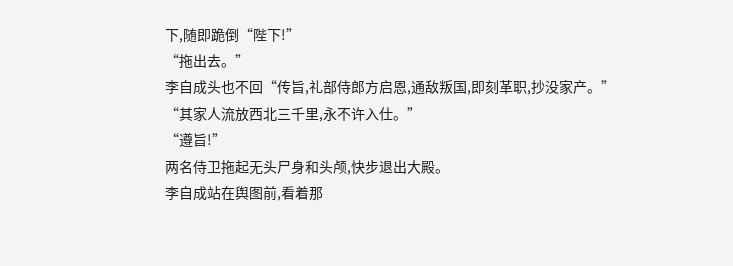下,随即跪倒“陛下!”
“拖出去。”
李自成头也不回“传旨,礼部侍郎方启恩,通敌叛国,即刻革职,抄没家产。”
“其家人流放西北三千里,永不许入仕。”
“遵旨!”
两名侍卫拖起无头尸身和头颅,快步退出大殿。
李自成站在舆图前,看着那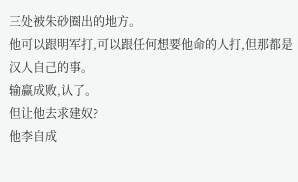三处被朱砂圈出的地方。
他可以跟明军打,可以跟任何想要他命的人打,但那都是汉人自己的事。
输赢成败,认了。
但让他去求建奴?
他李自成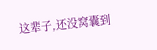这辈子,还没窝囊到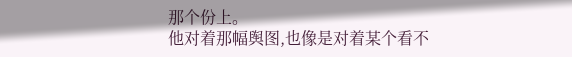那个份上。
他对着那幅舆图,也像是对着某个看不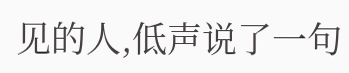见的人,低声说了一句